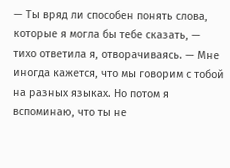— Ты вряд ли способен понять слова, которые я могла бы тебе сказать, — тихо ответила я, отворачиваясь. — Мне иногда кажется, что мы говорим с тобой на разных языках. Но потом я вспоминаю, что ты не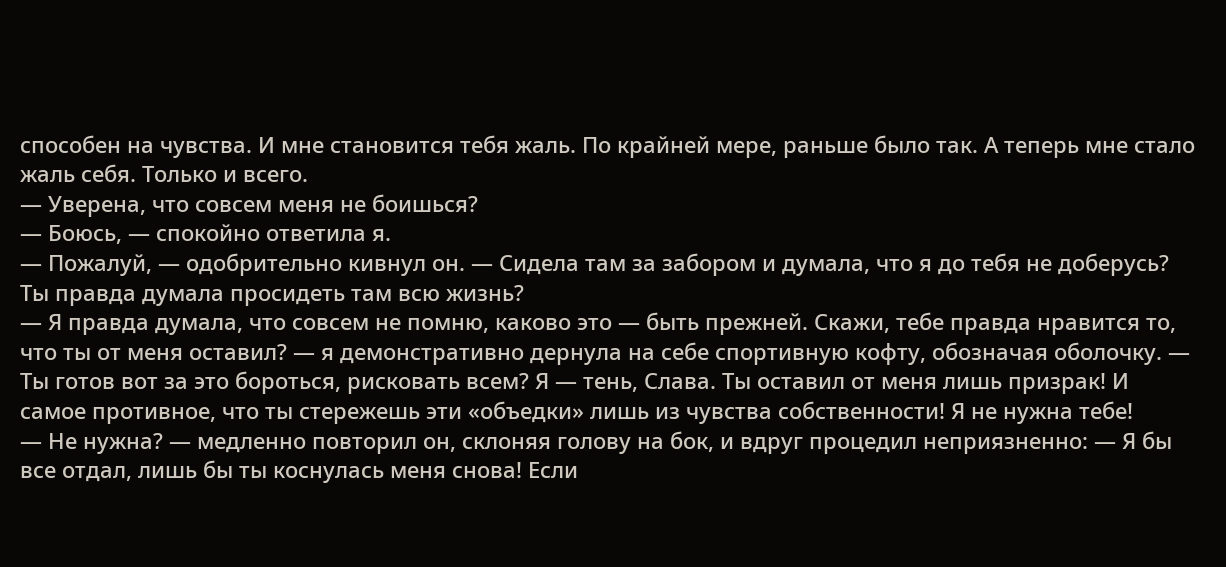способен на чувства. И мне становится тебя жаль. По крайней мере, раньше было так. А теперь мне стало жаль себя. Только и всего.
— Уверена, что совсем меня не боишься?
— Боюсь, — спокойно ответила я.
— Пожалуй, — одобрительно кивнул он. — Сидела там за забором и думала, что я до тебя не доберусь? Ты правда думала просидеть там всю жизнь?
— Я правда думала, что совсем не помню, каково это — быть прежней. Скажи, тебе правда нравится то, что ты от меня оставил? — я демонстративно дернула на себе спортивную кофту, обозначая оболочку. — Ты готов вот за это бороться, рисковать всем? Я — тень, Слава. Ты оставил от меня лишь призрак! И самое противное, что ты стережешь эти «объедки» лишь из чувства собственности! Я не нужна тебе!
— Не нужна? — медленно повторил он, склоняя голову на бок, и вдруг процедил неприязненно: — Я бы все отдал, лишь бы ты коснулась меня снова! Если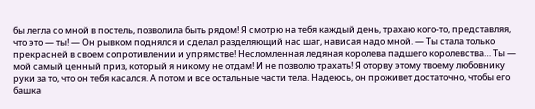бы легла со мной в постель, позволила быть рядом! Я смотрю на тебя каждый день, трахаю кого-то, представляя, что это — ты! — Он рывком поднялся и сделал разделяющий нас шаг, нависая надо мной. — Ты стала только прекрасней в своем сопротивлении и упрямстве! Несломленная ледяная королева падшего королевства… Ты — мой самый ценный приз, который я никому не отдам! И не позволю трахать! Я оторву этому твоему любовнику руки за то, что он тебя касался. А потом и все остальные части тела. Надеюсь, он проживет достаточно, чтобы его башка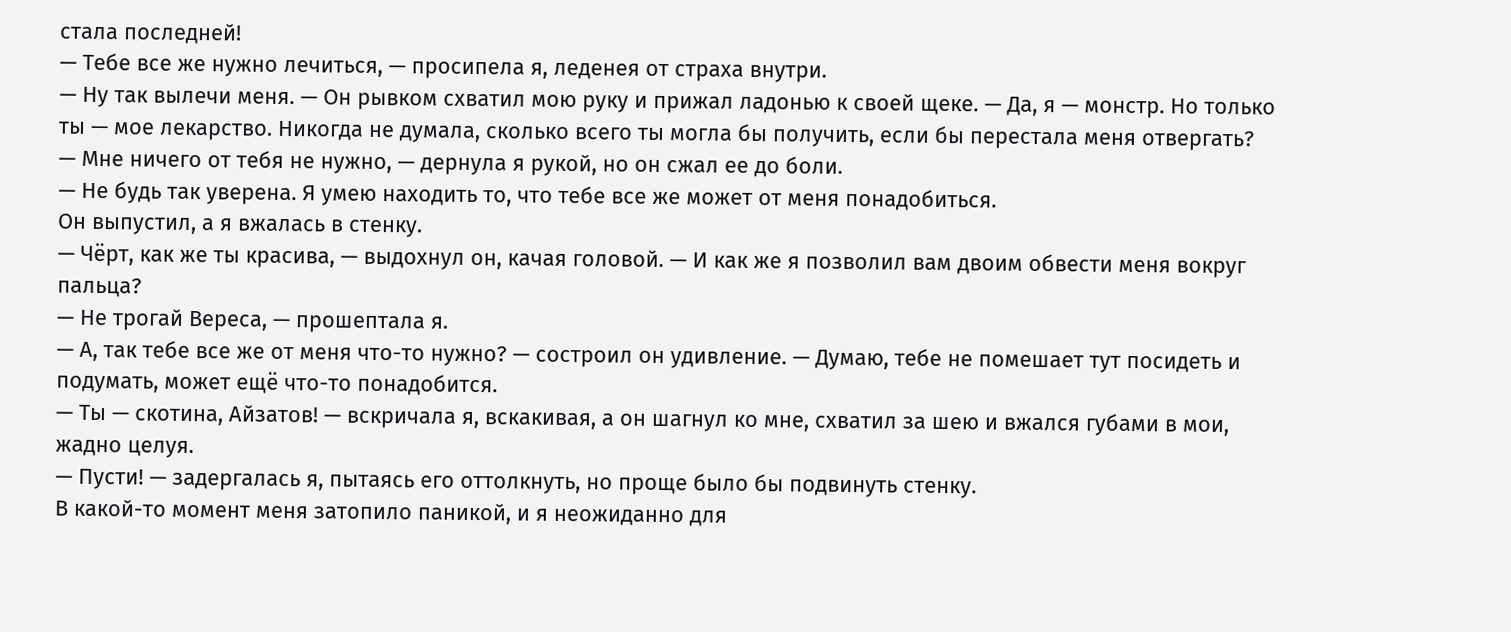стала последней!
— Тебе все же нужно лечиться, — просипела я, леденея от страха внутри.
— Ну так вылечи меня. — Он рывком схватил мою руку и прижал ладонью к своей щеке. — Да, я — монстр. Но только ты — мое лекарство. Никогда не думала, сколько всего ты могла бы получить, если бы перестала меня отвергать?
— Мне ничего от тебя не нужно, — дернула я рукой, но он сжал ее до боли.
— Не будь так уверена. Я умею находить то, что тебе все же может от меня понадобиться.
Он выпустил, а я вжалась в стенку.
— Чёрт, как же ты красива, — выдохнул он, качая головой. — И как же я позволил вам двоим обвести меня вокруг пальца?
— Не трогай Вереса, — прошептала я.
— А, так тебе все же от меня что-то нужно? — состроил он удивление. — Думаю, тебе не помешает тут посидеть и подумать, может ещё что-то понадобится.
— Ты — скотина, Айзатов! — вскричала я, вскакивая, а он шагнул ко мне, схватил за шею и вжался губами в мои, жадно целуя.
— Пусти! — задергалась я, пытаясь его оттолкнуть, но проще было бы подвинуть стенку.
В какой-то момент меня затопило паникой, и я неожиданно для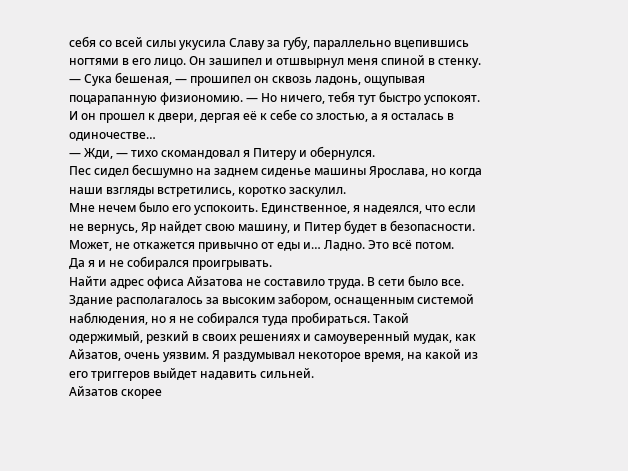себя со всей силы укусила Славу за губу, параллельно вцепившись ногтями в его лицо. Он зашипел и отшвырнул меня спиной в стенку.
— Сука бешеная, — прошипел он сквозь ладонь, ощупывая поцарапанную физиономию. — Но ничего, тебя тут быстро успокоят.
И он прошел к двери, дергая её к себе со злостью, а я осталась в одиночестве…
— Жди, — тихо скомандовал я Питеру и обернулся.
Пес сидел бесшумно на заднем сиденье машины Ярослава, но когда наши взгляды встретились, коротко заскулил.
Мне нечем было его успокоить. Единственное, я надеялся, что если не вернусь, Яр найдет свою машину, и Питер будет в безопасности. Может, не откажется привычно от еды и… Ладно. Это всё потом.
Да я и не собирался проигрывать.
Найти адрес офиса Айзатова не составило труда. В сети было все. Здание располагалось за высоким забором, оснащенным системой наблюдения, но я не собирался туда пробираться. Такой одержимый, резкий в своих решениях и самоуверенный мудак, как Айзатов, очень уязвим. Я раздумывал некоторое время, на какой из его триггеров выйдет надавить сильней.
Айзатов скорее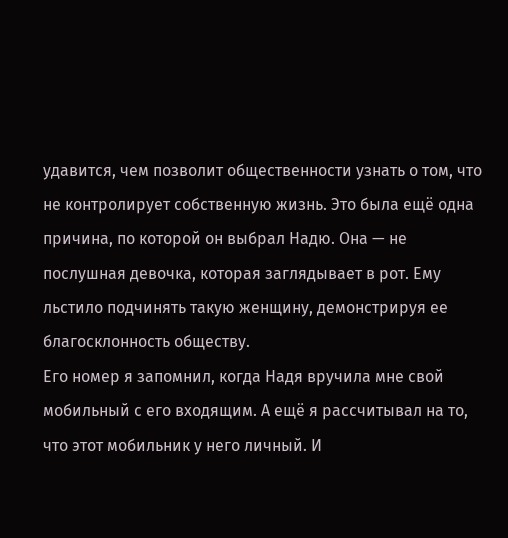удавится, чем позволит общественности узнать о том, что не контролирует собственную жизнь. Это была ещё одна причина, по которой он выбрал Надю. Она — не послушная девочка, которая заглядывает в рот. Ему льстило подчинять такую женщину, демонстрируя ее благосклонность обществу.
Его номер я запомнил, когда Надя вручила мне свой мобильный с его входящим. А ещё я рассчитывал на то, что этот мобильник у него личный. И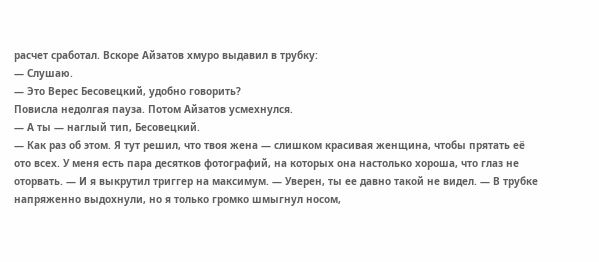расчет сработал. Вскоре Айзатов хмуро выдавил в трубку:
— Слушаю.
— Это Верес Бесовецкий, удобно говорить?
Повисла недолгая пауза. Потом Айзатов усмехнулся.
— А ты — наглый тип, Бесовецкий.
— Как раз об этом. Я тут решил, что твоя жена — слишком красивая женщина, чтобы прятать её ото всех. У меня есть пара десятков фотографий, на которых она настолько хороша, что глаз не оторвать. — И я выкрутил триггер на максимум. — Уверен, ты ее давно такой не видел. — В трубке напряженно выдохнули, но я только громко шмыгнул носом,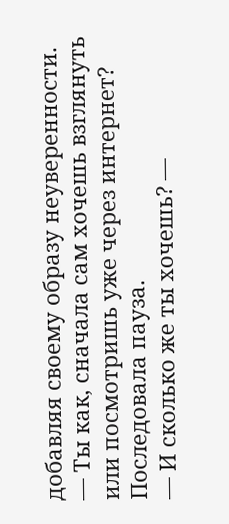добавляя своему образу неуверенности. — Ты как, сначала сам хочешь взглянуть или посмотришь уже через интернет?
Последовала пауза.
— И сколько же ты хочешь? —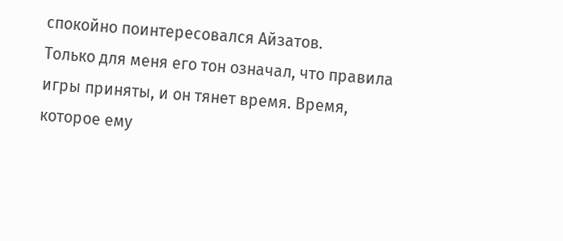спокойно поинтересовался Айзатов.
Только для меня его тон означал, что правила игры приняты, и он тянет время. Время, которое ему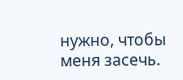нужно, чтобы меня засечь.